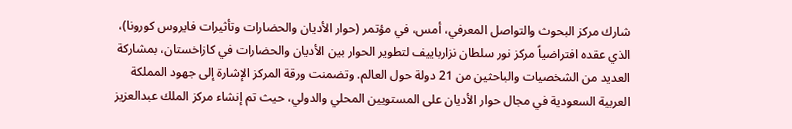شارك مركز البحوث والتواصل المعرفي، أمس، في مؤتمر (حوار الأديان والحضارات وتأثيرات فايروس كورونا)، الذي عقده افتراضياً مركز نور سلطان نزارباييف لتطوير الحوار بين الأديان والحضارات في كازاخستان، بمشاركة العديد من الشخصيات والباحثين من 21 دولة حول العالم. وتضمنت ورقة المركز الإشارة إلى جهود المملكة العربية السعودية في مجال حوار الأديان على المستويين المحلي والدولي، حيث تم إنشاء مركز الملك عبدالعزيز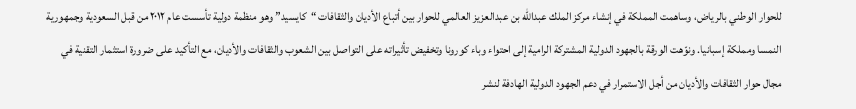للحوار الوطني بالرياض، وساهمت المملكة في إنشاء مركز الملك عبدالله بن عبدالعزيز العالمي للحوار بين أتباع الأديان والثقافات “كايسيد” وهو منظمة دولية تأسست عام ٢٠١٢ من قبل السعودية وجمهورية النمسا ومملكة إسبانيا. ونوّهت الورقة بالجهود الدولية المشتركة الرامية إلى احتواء وباء كورونا وتخفيض تأثيراته على التواصل بين الشعوب والثقافات والأديان، مع التأكيد على ضرورة استثمار التقنية في مجال حوار الثقافات والأديان من أجل الاستمرار في دعم الجهود الدولية الهادفة لنشر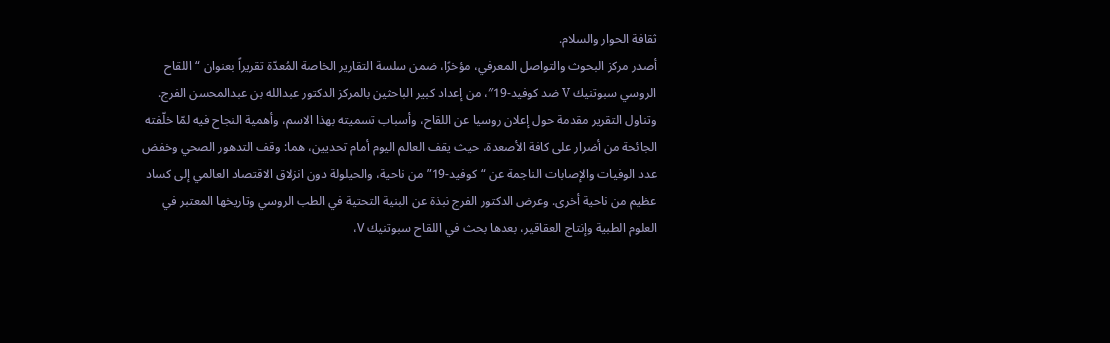ثقافة الحوار والسلام.
أصدر مركز البحوث والتواصل المعرفي، مؤخرًا، ضمن سلسة التقارير الخاصة المُعدّة تقريراً بعنوان “اللقاح الروسي سبوتنيك V ضد كوفيد-19″، من إعداد كبير الباحثين بالمركز الدكتور عبدالله بن عبدالمحسن الفرج. وتناول التقرير مقدمة حول إعلان روسيا عن اللقاح، وأسباب تسميته بهذا الاسم، وأهمية النجاح فيه لمّا خلّفته الجائحة من أضرار على كافة الأصعدة، حيث يقف العالم اليوم أمام تحديين، هما: وقف التدهور الصحي وخفض عدد الوفيات والإصابات الناجمة عن “كوفيد-19” من ناحية، والحيلولة دون انزلاق الاقتصاد العالمي إلى كساد عظيم من ناحية أخرى. وعرض الدكتور الفرج نبذة عن البنية التحتية في الطب الروسي وتاريخها المعتبر في العلوم الطبية وإنتاج العقاقير، بعدها بحث في اللقاح سبوتنيك V،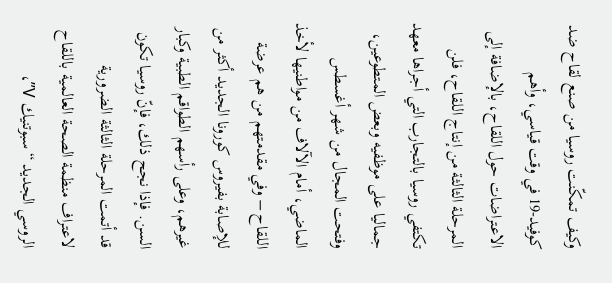وكيف تمكّنت روسيا من صنع لقاح ضد كوفيد-19 في وقت قياسي، وأهم الاعتراضات حول اللقاح، بالإضافة إلى المرحلة الثالثة من إنتاج اللقاح، فلن تكتفي روسيا بالتجارب التي أجراها معهد جماليا على موظفيه وبعض المتطوعين، وفتحت المجال من شهر أغسطس الماضي، أمام الآلاف من مواطنيها لأخذ اللقاح – وفي مقدمتهم من هم عرضة للإصابة بفيروس كورونا الجديد أكثر من غيرهم، وعلى رأسهم الطواقم الطبية وكبار السن. فإذا نجح ذلك، فإنّ روسيا تكون قد أتمت المرحلة الثالثة الضرورية لاعتراف منظمة الصحة العالمية باللقاح الروسي الجديد “سبوتنيك V”،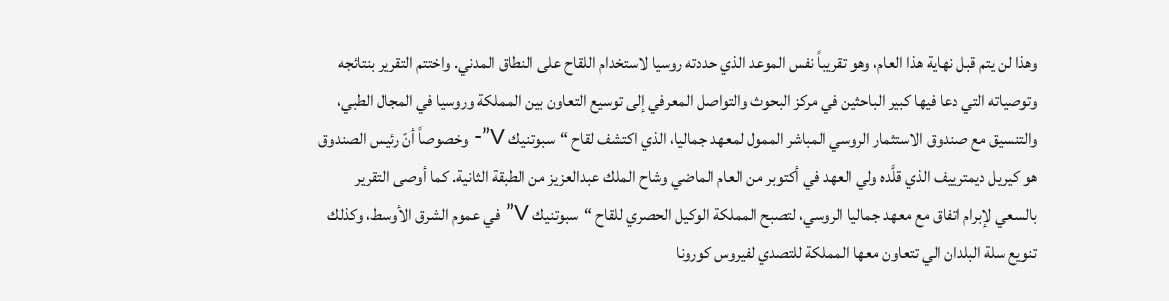وهذا لن يتم قبل نهاية هذا العام، وهو تقريباً نفس الموعد الذي حددته روسيا لاستخدام اللقاح على النطاق المدني. واختتم التقرير بنتائجه وتوصياته التي دعا فيها كبير الباحثين في مركز البحوث والتواصل المعرفي إلى توسيع التعاون بين المملكة وروسيا في المجال الطبي، والتنسيق مع صندوق الاستثمار الروسي المباشر الممول لمعهد جماليا، الذي اكتشف لقاح “سبوتنيك V”- وخصوصاً أنّ رئيس الصندوق هو كيريل ديمترييف الذي قلَّده ولي العهد في أكتوبر من العام الماضي وشاح الملك عبدالعزيز من الطبقة الثانية. كما أوصى التقرير بالسعي لإبرام اتفاق مع معهد جماليا الروسي، لتصبح المملكة الوكيل الحصري للقاح “سبوتنيك V” في عموم الشرق الأوسط، وكذلك تنويع سلة البلدان الي تتعاون معها المملكة للتصدي لفيروس كورونا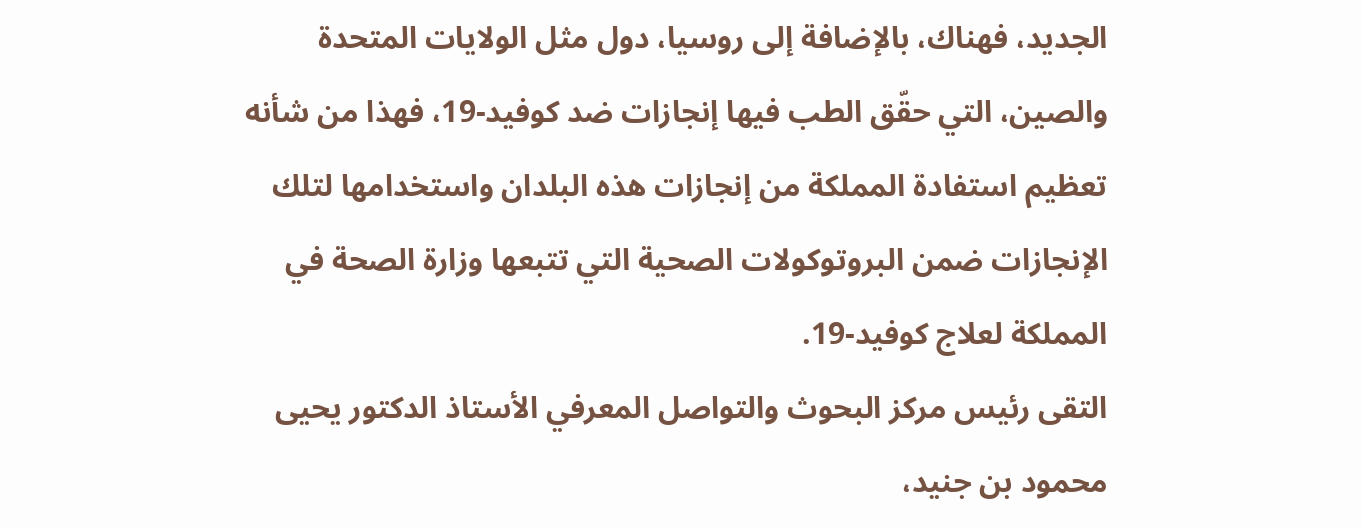الجديد، فهناك، بالإضافة إلى روسيا، دول مثل الولايات المتحدة والصين، التي حقّق الطب فيها إنجازات ضد كوفيد-19، فهذا من شأنه تعظيم استفادة المملكة من إنجازات هذه البلدان واستخدامها لتلك الإنجازات ضمن البروتوكولات الصحية التي تتبعها وزارة الصحة في المملكة لعلاج كوفيد-19.
التقى رئيس مركز البحوث والتواصل المعرفي الأستاذ الدكتور يحيى محمود بن جنيد،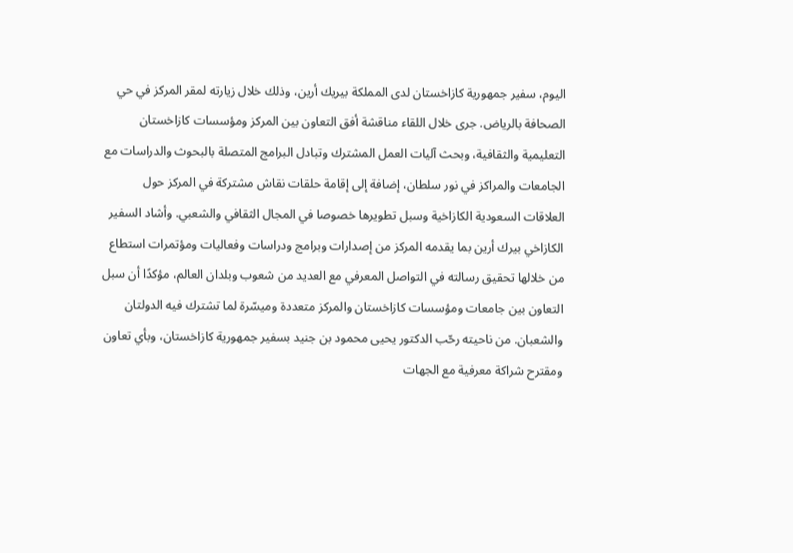اليوم، سفير جمهورية كازاخستان لدى المملكة بيريك أرين، وذلك خلال زيارته لمقر المركز في حي الصحافة بالرياض. جرى خلال اللقاء مناقشة أفق التعاون بين المركز ومؤسسات كازاخستان التعليمية والثقافية، وبحث آليات العمل المشترك وتبادل البرامج المتصلة بالبحوث والدراسات مع الجامعات والمراكز في نور سلطان، إضافة إلى إقامة حلقات نقاش مشتركة في المركز حول العلاقات السعودية الكازاخية وسبل تطويرها خصوصا في المجال الثقافي والشعبي. وأشاد السفير الكازاخي بيرك أرين بما يقدمه المركز من إصدارات وبرامج ودراسات وفعاليات ومؤتمرات استطاع من خلالها تحقيق رسالته في التواصل المعرفي مع العديد من شعوب وبلدان العالم، مؤكدًا أن سبل التعاون بين جامعات ومؤسسات كازاخستان والمركز متعددة وميسّرة لما تشترك فيه الدولتان والشعبان. من ناحيته رحّب الدكتور يحيى محمود بن جنيد بسفير جمهورية كازاخستان، وبأي تعاون ومقترح شراكة معرفية مع الجهات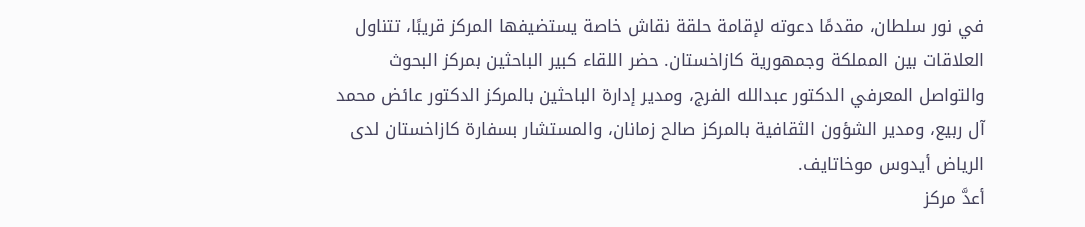في نور سلطان، مقدمًا دعوته لإقامة حلقة نقاش خاصة يستضيفها المركز قريبًا، تتناول العلاقات بين المملكة وجمهورية كازاخستان. حضر اللقاء كبير الباحثين بمركز البحوث والتواصل المعرفي الدكتور عبدالله الفرج، ومدير إدارة الباحثين بالمركز الدكتور عائض محمد آل ربيع، ومدير الشؤون الثقافية بالمركز صالح زمانان، والمستشار بسفارة كازاخستان لدى الرياض أيدوس موخاتايف.
أعدَّ مركز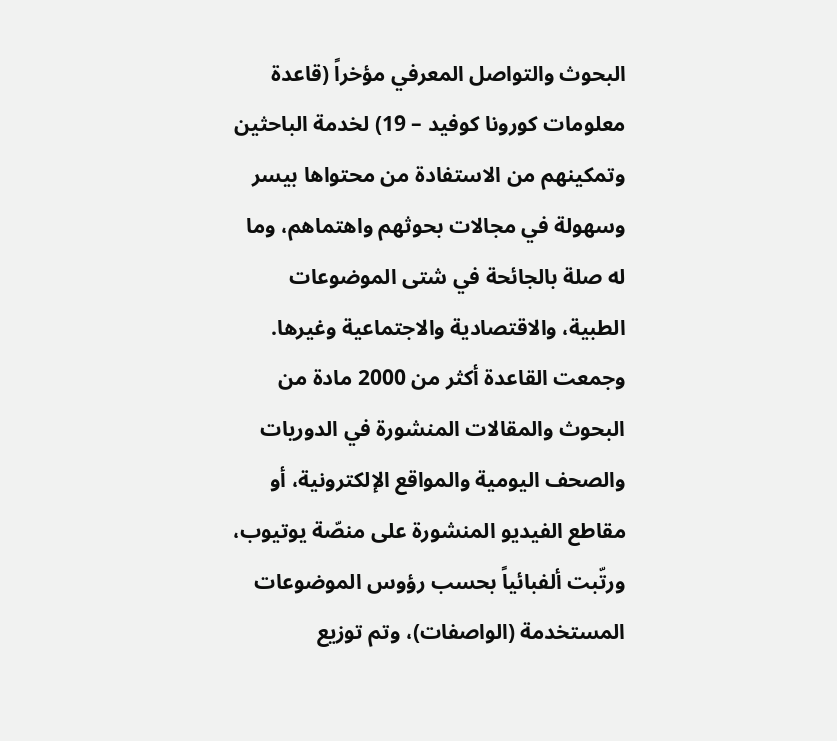البحوث والتواصل المعرفي مؤخراً (قاعدة معلومات كورونا كوفيد – 19) لخدمة الباحثين وتمكينهم من الاستفادة من محتواها بيسر وسهولة في مجالات بحوثهم واهتماهم، وما له صلة بالجائحة في شتى الموضوعات الطبية، والاقتصادية والاجتماعية وغيرها. وجمعت القاعدة أكثر من 2000 مادة من البحوث والمقالات المنشورة في الدوريات والصحف اليومية والمواقع الإلكترونية، أو مقاطع الفيديو المنشورة على منصّة يوتيوب، ورتّبت ألفبائياً بحسب رؤوس الموضوعات المستخدمة (الواصفات)، وتم توزيع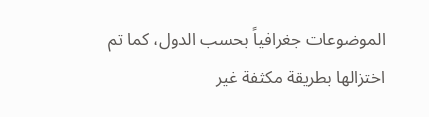الموضوعات جغرافياً بحسب الدول، كما تم اختزالها بطريقة مكثفة غير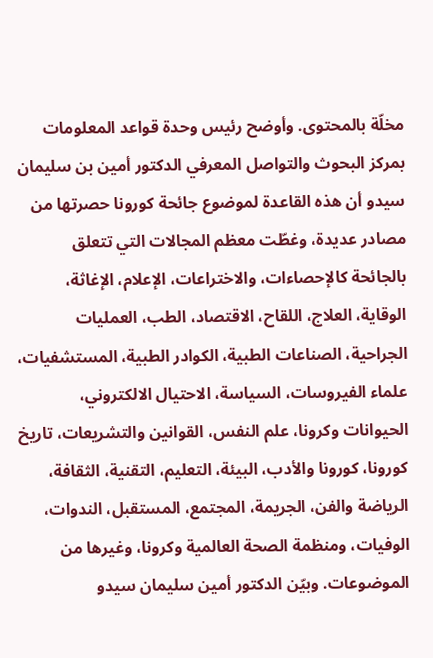مخلّة بالمحتوى. وأوضح رئيس وحدة قواعد المعلومات بمركز البحوث والتواصل المعرفي الدكتور أمين بن سليمان سيدو أن هذه القاعدة لموضوع جائحة كورونا حصرتها من مصادر عديدة، وغطّت معظم المجالات التي تتعلق بالجائحة كالإحصاءات، والاختراعات، الإعلام، الإغاثة، الوقاية، العلاج، اللقاح، الاقتصاد، الطب، العمليات الجراحية، الصناعات الطبية، الكوادر الطبية، المستشفيات، علماء الفيروسات، السياسة، الاحتيال الالكتروني، الحيوانات وكرونا، علم النفس، القوانين والتشريعات، تاريخ كورونا، كورونا والأدب، البيئة، التعليم، التقنية، الثقافة، الرياضة والفن، الجريمة، المجتمع، المستقبل، الندوات، الوفيات، ومنظمة الصحة العالمية وكرونا، وغيرها من الموضوعات. وبيّن الدكتور أمين سليمان سيدو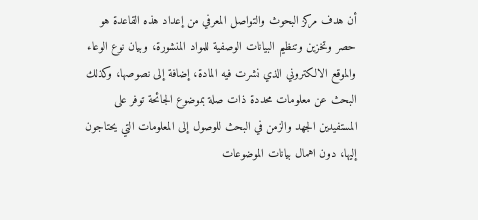أن هدف مركز البحوث والتواصل المعرفي من إعداد هذه القاعدة هو حصر وتخزين وتنظيم البيانات الوصفية للمواد المنشورة، وبيان نوع الوعاء والموقع الالكتروني الذي نشرت فيه المادة، إضافة إلى نصوصها، وكذلك البحث عن معلومات محددة ذات صلة بموضوع الجائحة توفر على المستفيدين الجهد والزمن في البحث للوصول إلى المعلومات التي يحتاجون إليها، دون اهمال بيانات الموضوعات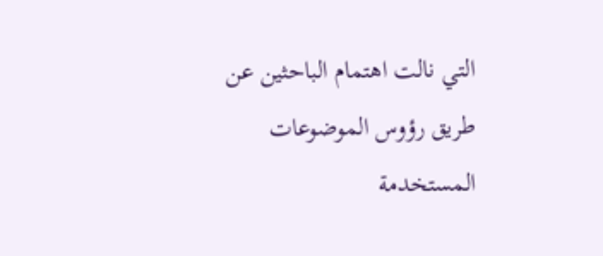التي نالت اهتمام الباحثين عن طريق رؤوس الموضوعات المستخدمة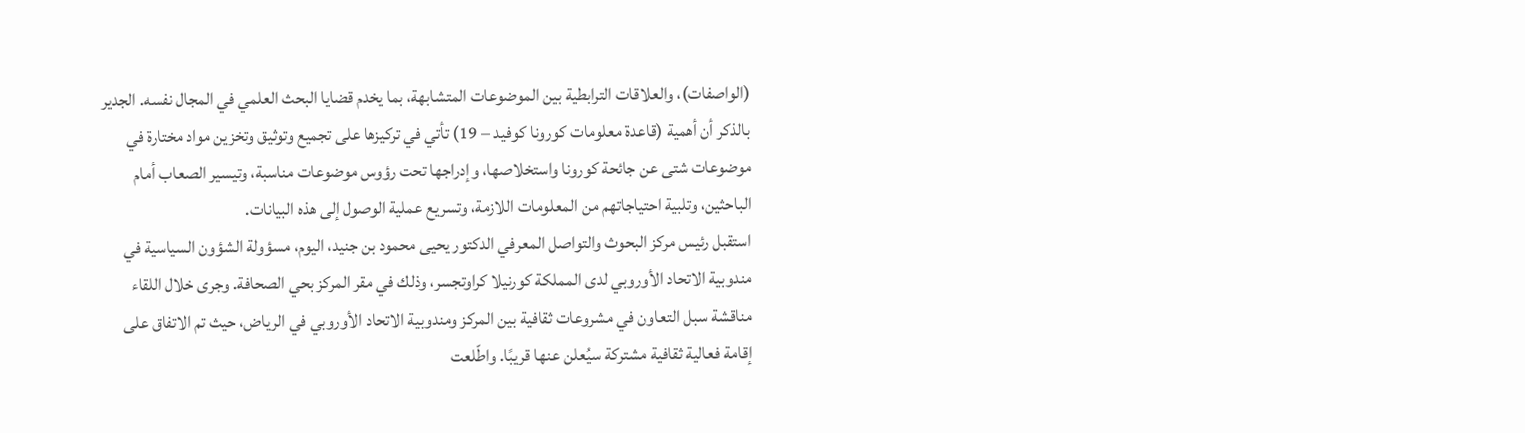(الواصفات)، والعلاقات الترابطية بين الموضوعات المتشابهة، بما يخدم قضايا البحث العلمي في المجال نفسه. الجدير بالذكر أن أهمية (قاعدة معلومات كورونا كوفيد – 19) تأتي في تركيزها على تجميع وتوثيق وتخزين مواد مختارة في موضوعات شتى عن جائحة كورونا واستخلاصها، وإدراجها تحت رؤوس موضوعات مناسبة، وتيسير الصعاب أمام الباحثين، وتلبية احتياجاتهم من المعلومات اللازمة، وتسريع عملية الوصول إلى هذه البيانات.
استقبل رئيس مركز البحوث والتواصل المعرفي الدكتور يحيى محمود بن جنيد، اليوم، مسؤولة الشؤون السياسية في مندوبية الاتحاد الأوروبي لدى المملكة كورنيلا كراوتجسر، وذلك في مقر المركز بحي الصحافة. وجرى خلال اللقاء مناقشة سبل التعاون في مشروعات ثقافية بين المركز ومندوبية الاتحاد الأوروبي في الرياض، حيث تم الاتفاق على إقامة فعالية ثقافية مشتركة سيُعلن عنها قريبًا. واطّلعت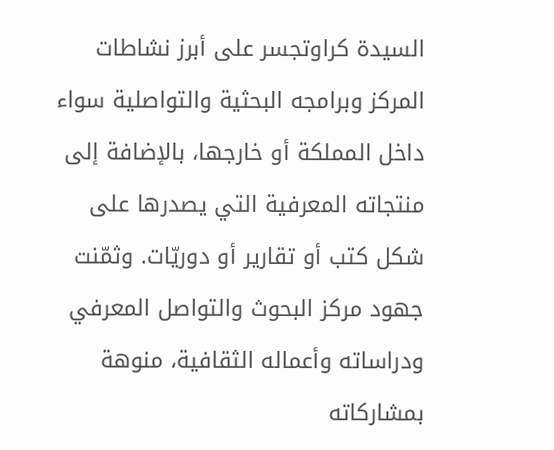السيدة كراوتجسر على أبرز نشاطات المركز وبرامجه البحثية والتواصلية سواء داخل المملكة أو خارجها، بالإضافة إلى منتجاته المعرفية التي يصدرها على شكل كتب أو تقارير أو دوريّات. وثمّنت جهود مركز البحوث والتواصل المعرفي ودراساته وأعماله الثقافية، منوهة بمشاركاته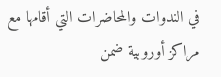في الندوات والمحاضرات التي أقامها مع مراكز أوروبية ضمن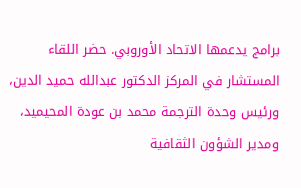برامج يدعمها الاتحاد الأوروبي. حضر اللقاء المستشار في المركز الدكتور عبدالله حميد الدين، ورئيس وحدة الترجمة محمد بن عودة المحيميد، ومدير الشؤون الثقافية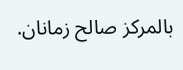بالمركز صالح زمانان.